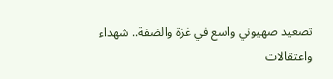تصعيد صهيوني واسع في غزة والضفة.. شهداء واعتقالات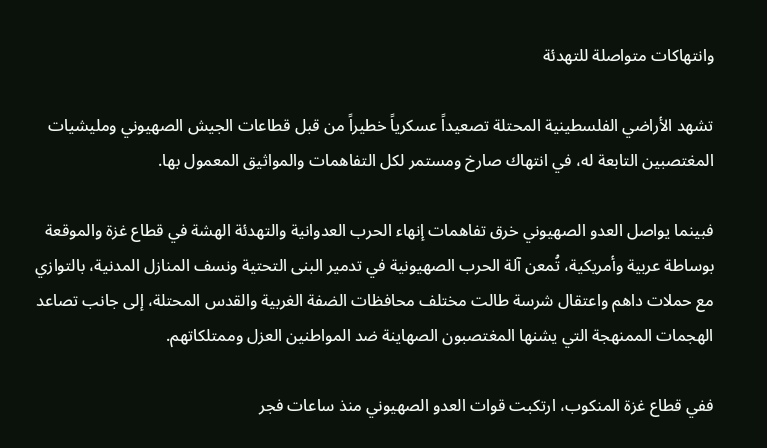وانتهاكات متواصلة للتهدئة

تشهد الأراضي الفلسطينية المحتلة تصعيداً عسكرياً خطيراً من قبل قطاعات الجيش الصهيوني ومليشيات المغتصبين التابعة له، في انتهاك صارخ ومستمر لكل التفاهمات والمواثيق المعمول بها.

فبينما يواصل العدو الصهيوني خرق تفاهمات إنهاء الحرب العدوانية والتهدئة الهشة في قطاع غزة والموقعة بوساطة عربية وأمريكية، تُمعن آلة الحرب الصهيونية في تدمير البنى التحتية ونسف المنازل المدنية، بالتوازي مع حملات داهم واعتقال شرسة طالت مختلف محافظات الضفة الغربية والقدس المحتلة، إلى جانب تصاعد الهجمات الممنهجة التي يشنها المغتصبون الصهاينة ضد المواطنين العزل وممتلكاتهم.

ففي قطاع غزة المنكوب، ارتكبت قوات العدو الصهيوني منذ ساعات فجر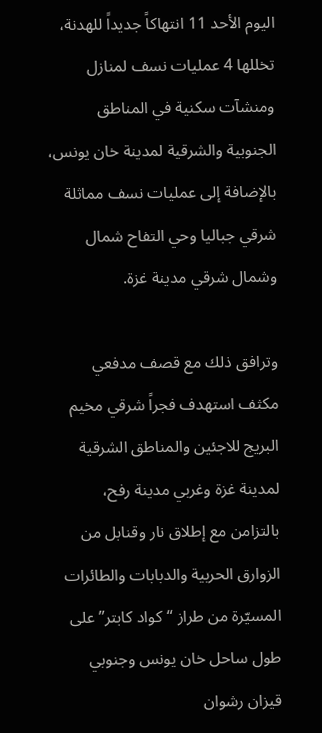اليوم الأحد 11 انتهاكاً جديداً للهدنة، تخللها 4 عمليات نسف لمنازل ومنشآت سكنية في المناطق الجنوبية والشرقية لمدينة خان يونس، بالإضافة إلى عمليات نسف مماثلة شرقي جباليا وحي التفاح شمال وشمال شرقي مدينة غزة.

وترافق ذلك مع قصف مدفعي مكثف استهدف فجراً شرقي مخيم البريج للاجئين والمناطق الشرقية لمدينة غزة وغربي مدينة رفح، بالتزامن مع إطلاق نار وقنابل من الزوارق الحربية والدبابات والطائرات المسيّرة من طراز “كواد كابتر” على طول ساحل خان يونس وجنوبي قيزان رشوان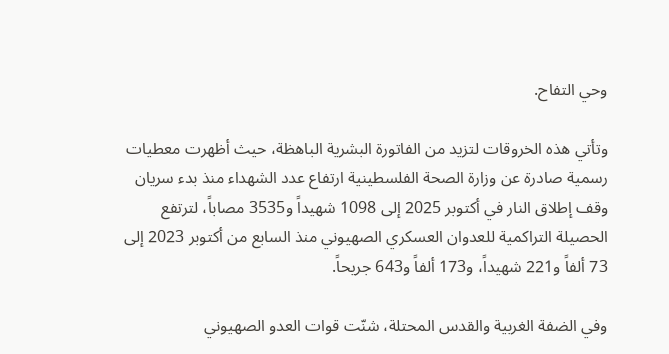وحي التفاح.

وتأتي هذه الخروقات لتزيد من الفاتورة البشرية الباهظة، حيث أظهرت معطيات رسمية صادرة عن وزارة الصحة الفلسطينية ارتفاع عدد الشهداء منذ بدء سريان وقف إطلاق النار في أكتوبر 2025 إلى 1098 شهيداً و3535 مصاباً، لترتفع الحصيلة التراكمية للعدوان العسكري الصهيوني منذ السابع من أكتوبر 2023 إلى 73 ألفاً و221 شهيداً، و173 ألفاً و643 جريحاً.

وفي الضفة الغربية والقدس المحتلة، شنّت قوات العدو الصهيوني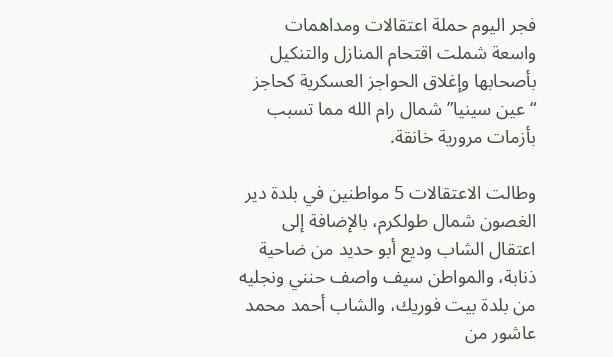فجر اليوم حملة اعتقالات ومداهمات واسعة شملت اقتحام المنازل والتنكيل بأصحابها وإغلاق الحواجز العسكرية كحاجز “عين سينيا” شمال رام الله مما تسبب بأزمات مرورية خانقة.

وطالت الاعتقالات 5 مواطنين في بلدة دير الغصون شمال طولكرم، بالإضافة إلى اعتقال الشاب وديع أبو حديد من ضاحية ذنابة، والمواطن سيف واصف حنني ونجليه من بلدة بيت فوريك، والشاب أحمد محمد عاشور من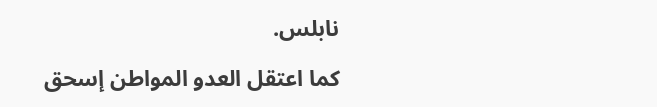نابلس.

كما اعتقل العدو المواطن إسحق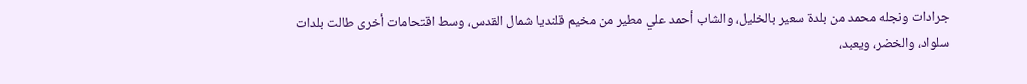جرادات ونجله محمد من بلدة سعير بالخليل، والشاب أحمد علي مطير من مخيم قلنديا شمال القدس، وسط اقتحامات أخرى طالت بلدات سلواد، والخضر، ويعبد،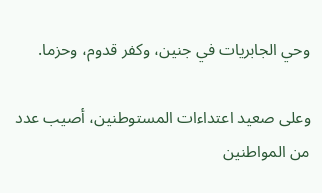وحي الجابريات في جنين، وكفر قدوم، وحزما.

وعلى صعيد اعتداءات المستوطنين، أصيب عدد من المواطنين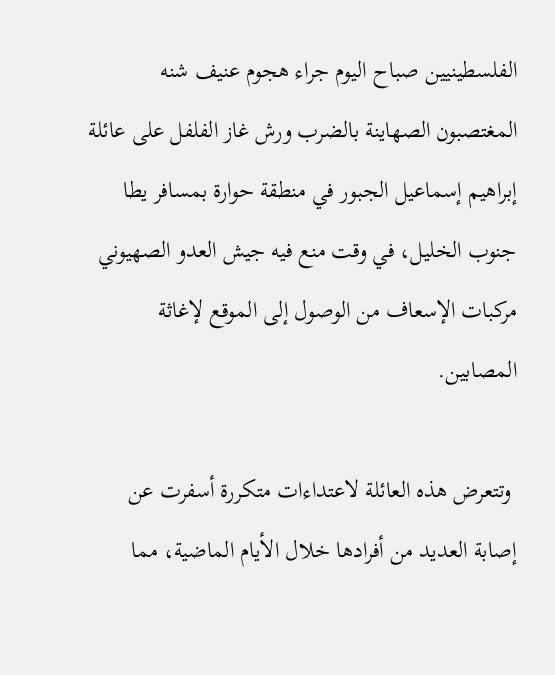الفلسطينيين صباح اليوم جراء هجوم عنيف شنه المغتصبون الصهاينة بالضرب ورش غاز الفلفل على عائلة إبراهيم إسماعيل الجبور في منطقة حوارة بمسافر يطا جنوب الخليل، في وقت منع فيه جيش العدو الصهيوني مركبات الإسعاف من الوصول إلى الموقع لإغاثة المصابين.

 وتتعرض هذه العائلة لاعتداءات متكررة أسفرت عن إصابة العديد من أفرادها خلال الأيام الماضية، مما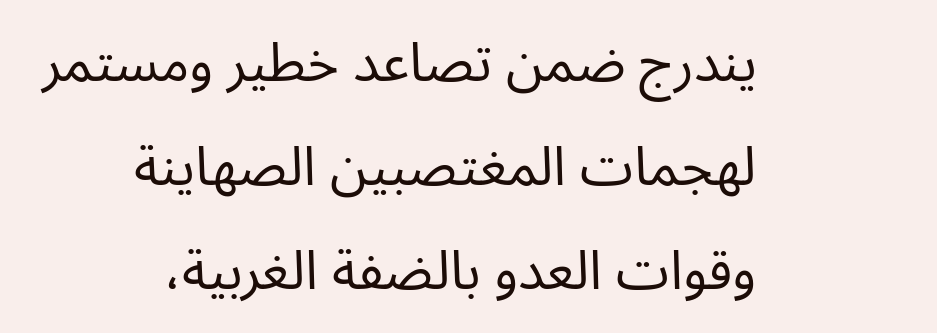يندرج ضمن تصاعد خطير ومستمر لهجمات المغتصبين الصهاينة وقوات العدو بالضفة الغربية،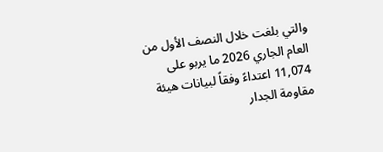والتي بلغت خلال النصف الأول من العام الجاري 2026 ما يربو على 11,074 اعتداءً وفقاً لبيانات هيئة مقاومة الجدار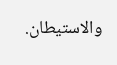والاستيطان.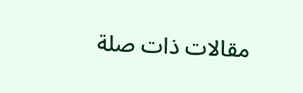مقالات ذات صلة